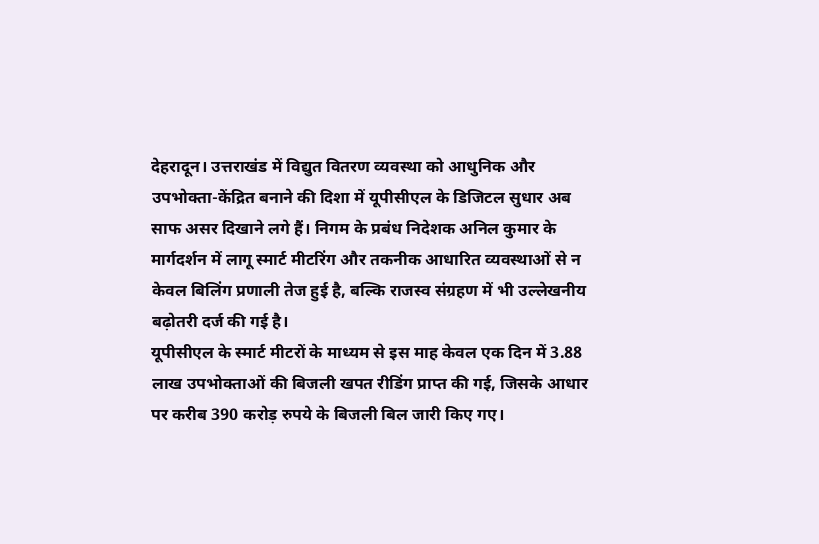देहरादून। उत्तराखंड में विद्युत वितरण व्यवस्था को आधुनिक और उपभोक्ता-केंद्रित बनाने की दिशा में यूपीसीएल के डिजिटल सुधार अब साफ असर दिखाने लगे हैं। निगम के प्रबंध निदेशक अनिल कुमार के मार्गदर्शन में लागू स्मार्ट मीटरिंग और तकनीक आधारित व्यवस्थाओं से न केवल बिलिंग प्रणाली तेज हुई है, बल्कि राजस्व संग्रहण में भी उल्लेखनीय बढ़ोतरी दर्ज की गई है।
यूपीसीएल के स्मार्ट मीटरों के माध्यम से इस माह केवल एक दिन में 3.88 लाख उपभोक्ताओं की बिजली खपत रीडिंग प्राप्त की गई, जिसके आधार पर करीब 390 करोड़ रुपये के बिजली बिल जारी किए गए।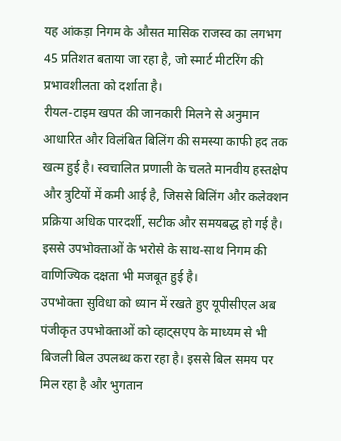यह आंकड़ा निगम के औसत मासिक राजस्व का लगभग 45 प्रतिशत बताया जा रहा है, जो स्मार्ट मीटरिंग की प्रभावशीलता को दर्शाता है।
रीयल-टाइम खपत की जानकारी मिलने से अनुमान आधारित और विलंबित बिलिंग की समस्या काफी हद तक खत्म हुई है। स्वचालित प्रणाली के चलते मानवीय हस्तक्षेप और त्रुटियों में कमी आई है, जिससे बिलिंग और कलेक्शन प्रक्रिया अधिक पारदर्शी, सटीक और समयबद्ध हो गई है। इससे उपभोक्ताओं के भरोसे के साथ-साथ निगम की वाणिज्यिक दक्षता भी मजबूत हुई है।
उपभोक्ता सुविधा को ध्यान में रखते हुए यूपीसीएल अब पंजीकृत उपभोक्ताओं को व्हाट्सएप के माध्यम से भी बिजली बिल उपलब्ध करा रहा है। इससे बिल समय पर मिल रहा है और भुगतान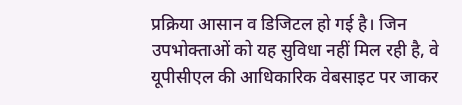प्रक्रिया आसान व डिजिटल हो गई है। जिन उपभोक्ताओं को यह सुविधा नहीं मिल रही है, वे यूपीसीएल की आधिकारिक वेबसाइट पर जाकर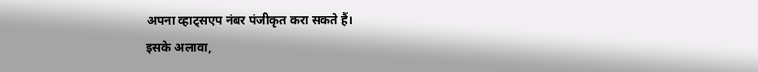अपना व्हाट्सएप नंबर पंजीकृत करा सकते हैं।
इसके अलावा,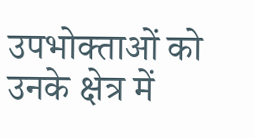उपभोक्ताओं को उनके क्षेत्र में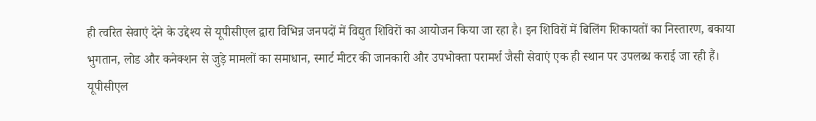ही त्वरित सेवाएं देने के उद्देश्य से यूपीसीएल द्वारा विभिन्न जनपदों में विद्युत शिविरों का आयोजन किया जा रहा है। इन शिविरों में बिलिंग शिकायतों का निस्तारण, बकाया भुगतान, लोड और कनेक्शन से जुड़े मामलों का समाधान, स्मार्ट मीटर की जानकारी और उपभोक्ता परामर्श जैसी सेवाएं एक ही स्थान पर उपलब्ध कराई जा रही हैं।
यूपीसीएल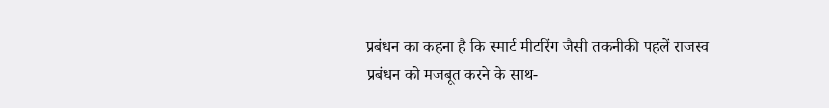प्रबंधन का कहना है कि स्मार्ट मीटरिंग जैसी तकनीकी पहलें राजस्व प्रबंधन को मजबूत करने के साथ-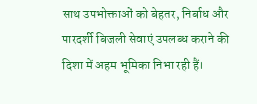साथ उपभोक्ताओं को बेहतर, निर्बाध और पारदर्शी बिजली सेवाएं उपलब्ध कराने की दिशा में अहम भूमिका निभा रही हैं।